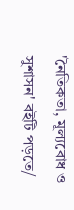'নৈতিকতা, মূল্যবোধ ও সুশাসন' বইটি পড়তে/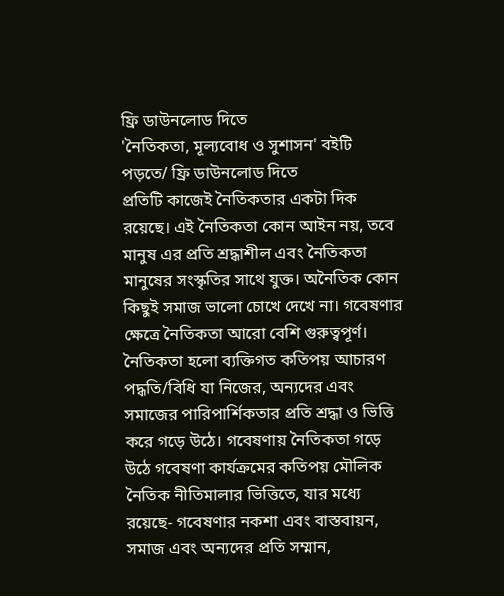ফ্রি ডাউনলোড দিতে
'নৈতিকতা, মূল্যবোধ ও সুশাসন' বইটি পড়তে/ ফ্রি ডাউনলোড দিতে
প্রতিটি কাজেই নৈতিকতার একটা দিক রয়েছে। এই নৈতিকতা কোন আইন নয়, তবে মানুষ এর প্রতি শ্রদ্ধাশীল এবং নৈতিকতা মানুষের সংস্কৃতির সাথে যুক্ত। অনৈতিক কোন কিছুই সমাজ ভালো চোখে দেখে না। গবেষণার ক্ষেত্রে নৈতিকতা আরো বেশি গুরুত্বপূর্ণ। নৈতিকতা হলো ব্যক্তিগত কতিপয় আচারণ পদ্ধতি/বিধি যা নিজের, অন্যদের এবং সমাজের পারিপার্শিকতার প্রতি শ্রদ্ধা ও ভিত্তি করে গড়ে উঠে। গবেষণায় নৈতিকতা গড়ে উঠে গবেষণা কার্যক্রমের কতিপয় মৌলিক নৈতিক নীতিমালার ভিত্তিতে, যার মধ্যে রয়েছে- গবেষণার নকশা এবং বাস্তবায়ন, সমাজ এবং অন্যদের প্রতি সম্মান,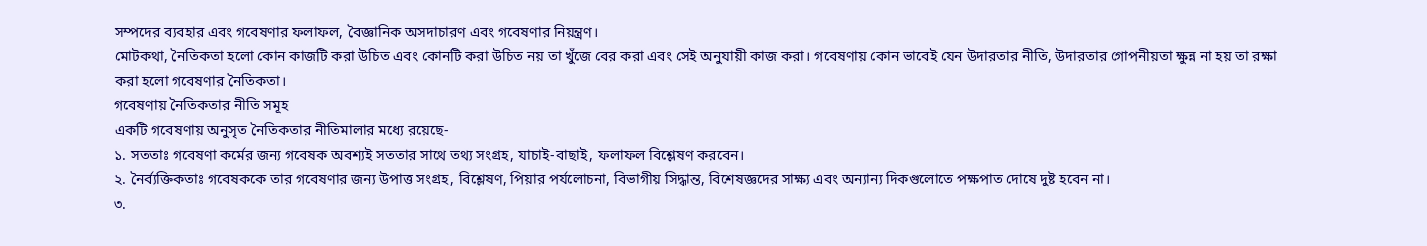সম্পদের ব্যবহার এবং গবেষণার ফলাফল, বৈজ্ঞানিক অসদাচারণ এবং গবেষণার নিয়ন্ত্রণ।
মোটকথা, নৈতিকতা হলো কোন কাজটি করা উচিত এবং কোনটি করা উচিত নয় তা খুঁজে বের করা এবং সেই অনুযায়ী কাজ করা। গবেষণায় কোন ভাবেই যেন উদারতার নীতি, উদারতার গোপনীয়তা ক্ষুন্ন না হয় তা রক্ষা করা হলো গবেষণার নৈতিকতা।
গবেষণায় নৈতিকতার নীতি সমূহ
একটি গবেষণায় অনুসৃত নৈতিকতার নীতিমালার মধ্যে রয়েছে-
১. সততাঃ গবেষণা কর্মের জন্য গবেষক অবশ্যই সততার সাথে তথ্য সংগ্রহ, যাচাই-বাছাই, ফলাফল বিশ্লেষণ করবেন।
২. নৈর্ব্যক্তিকতাঃ গবেষককে তার গবেষণার জন্য উপাত্ত সংগ্রহ, বিশ্লেষণ, পিয়ার পর্যলোচনা, বিভাগীয় সিদ্ধান্ত, বিশেষজ্ঞদের সাক্ষ্য এবং অন্যান্য দিকগুলোতে পক্ষপাত দোষে দুষ্ট হবেন না।
৩.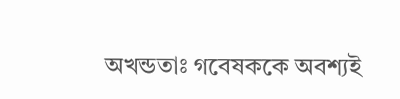অখন্ডতাঃ গবেষককে অবশ্যই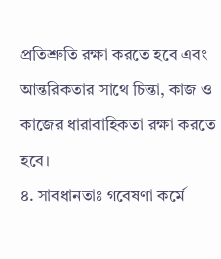প্রতিশ্রুতি রক্ষা করতে হবে এবং আন্তরিকতার সাথে চিন্তা, কাজ ও কাজের ধারাবাহিকতা রক্ষা করতে হবে।
৪. সাবধানতাঃ গবেষণা কর্মে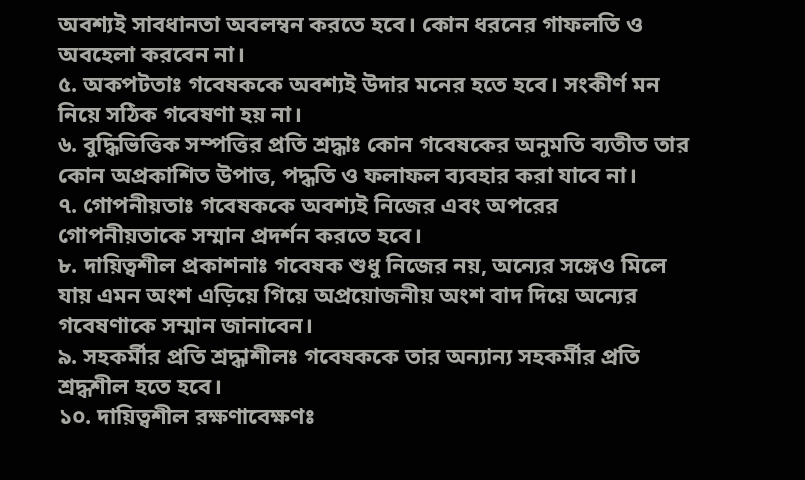অবশ্যই সাবধানতা অবলম্বন করতে হবে। কোন ধরনের গাফলতি ও অবহেলা করবেন না।
৫. অকপটতাঃ গবেষককে অবশ্যই উদার মনের হতে হবে। সংকীর্ণ মন নিয়ে সঠিক গবেষণা হয় না।
৬. বুদ্ধিভিত্তিক সম্পত্তির প্রতি শ্রদ্ধাঃ কোন গবেষকের অনুমতি ব্যতীত তার কোন অপ্রকাশিত উপাত্ত, পদ্ধতি ও ফলাফল ব্যবহার করা যাবে না।
৭. গোপনীয়তাঃ গবেষককে অবশ্যই নিজের এবং অপরের গোপনীয়তাকে সম্মান প্রদর্শন করতে হবে।
৮. দায়িত্বশীল প্রকাশনাঃ গবেষক শুধু নিজের নয়, অন্যের সঙ্গেও মিলে যায় এমন অংশ এড়িয়ে গিয়ে অপ্রয়োজনীয় অংশ বাদ দিয়ে অন্যের গবেষণাকে সম্মান জানাবেন।
৯. সহকর্মীর প্রতি শ্রদ্ধাশীলঃ গবেষককে তার অন্যান্য সহকর্মীর প্রতি শ্রদ্ধশীল হতে হবে।
১০. দায়িত্বশীল রক্ষণাবেক্ষণঃ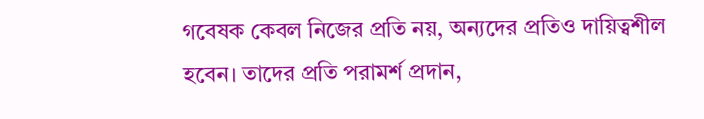গবেষক কেবল নিজের প্রতি নয়, অন্যদের প্রতিও দায়িত্বশীল হবেন। তাদের প্রতি পরামর্শ প্রদান,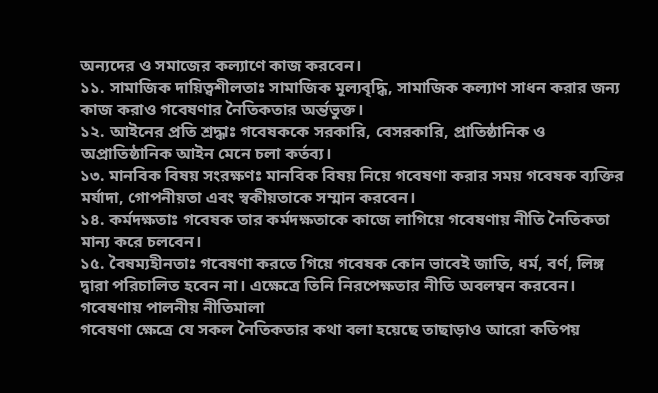অন্যদের ও সমাজের কল্যাণে কাজ করবেন।
১১. সামাজিক দায়িত্বশীলতাঃ সামাজিক মূল্যবৃদ্ধি, সামাজিক কল্যাণ সাধন করার জন্য কাজ করাও গবেষণার নৈতিকতার অর্ন্তভুক্ত।
১২. আইনের প্রতি শ্রদ্ধাঃ গবেষককে সরকারি, বেসরকারি, প্রাতিষ্ঠানিক ও অপ্রাতিষ্ঠানিক আইন মেনে চলা কর্তব্য।
১৩. মানবিক বিষয় সংরক্ষণঃ মানবিক বিষয় নিয়ে গবেষণা করার সময় গবেষক ব্যক্তির মর্যাদা, গোপনীয়তা এবং স্বকীয়তাকে সম্মান করবেন।
১৪. কর্মদক্ষতাঃ গবেষক তার কর্মদক্ষতাকে কাজে লাগিয়ে গবেষণায় নীতি নৈতিকতা মান্য করে চলবেন।
১৫. বৈষম্যহীনতাঃ গবেষণা করতে গিয়ে গবেষক কোন ভাবেই জাতি, ধর্ম, বর্ণ, লিঙ্গ দ্বারা পরিচালিত হবেন না। এক্ষেত্রে তিনি নিরপেক্ষতার নীতি অবলম্বন করবেন।
গবেষণায় পালনীয় নীতিমালা
গবেষণা ক্ষেত্রে যে সকল নৈতিকতার কথা বলা হয়েছে তাছাড়াও আরো কতিপয়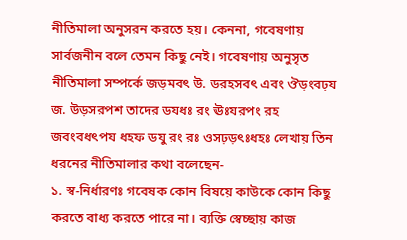নীতিমালা অনুসরন করতে হয়। কেননা, গবেষণায় সার্বজনীন বলে তেমন কিছু নেই। গবেষণায় অনুসৃত নীতিমালা সম্পর্কে জড়মবৎ উ. ডরহসবৎ এবং ঔড়ংবঢ়য জ. উড়সরপশ তাদের ডযধঃ রং ঊঃযরপং রহ জবংবধৎপয ধহফ ডযু রং রঃ ওসঢ়ড়ৎঃধহঃ লেখায় তিন ধরনের নীতিমালার কথা বলেছেন-
১. স্ব-নির্ধারণঃ গবেষক কোন বিষয়ে কাউকে কোন কিছু করতে বাধ্য করতে পারে না। ব্যক্তি স্বেচ্ছায় কাজ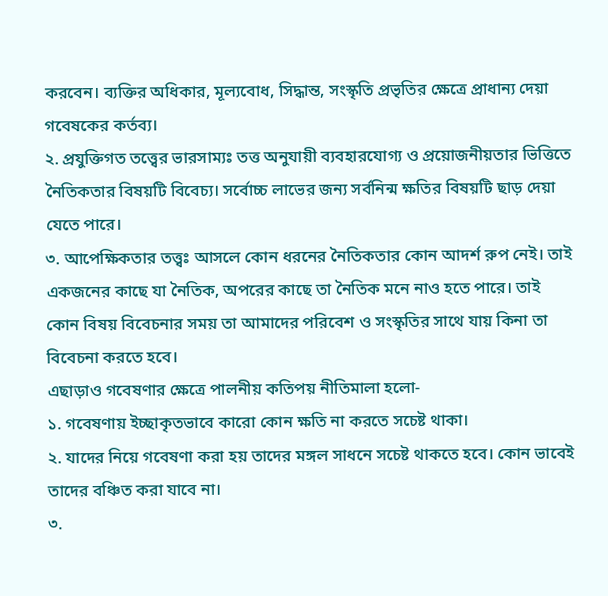করবেন। ব্যক্তির অধিকার, মূল্যবোধ, সিদ্ধান্ত, সংস্কৃতি প্রভৃতির ক্ষেত্রে প্রাধান্য দেয়া গবেষকের কর্তব্য।
২. প্রযুক্তিগত তত্ত্বের ভারসাম্যঃ তত্ত অনুযায়ী ব্যবহারযোগ্য ও প্রয়োজনীয়তার ভিত্তিতে নৈতিকতার বিষয়টি বিবেচ্য। সর্বোচ্চ লাভের জন্য সর্বনিন্ম ক্ষতির বিষয়টি ছাড় দেয়া যেতে পারে।
৩. আপেক্ষিকতার তত্ত্বঃ আসলে কোন ধরনের নৈতিকতার কোন আদর্শ রুপ নেই। তাই একজনের কাছে যা নৈতিক, অপরের কাছে তা নৈতিক মনে নাও হতে পারে। তাই কোন বিষয় বিবেচনার সময় তা আমাদের পরিবেশ ও সংস্কৃতির সাথে যায় কিনা তা বিবেচনা করতে হবে।
এছাড়াও গবেষণার ক্ষেত্রে পালনীয় কতিপয় নীতিমালা হলো-
১. গবেষণায় ইচ্ছাকৃতভাবে কারো কোন ক্ষতি না করতে সচেষ্ট থাকা।
২. যাদের নিয়ে গবেষণা করা হয় তাদের মঙ্গল সাধনে সচেষ্ট থাকতে হবে। কোন ভাবেই তাদের বঞ্চিত করা যাবে না।
৩.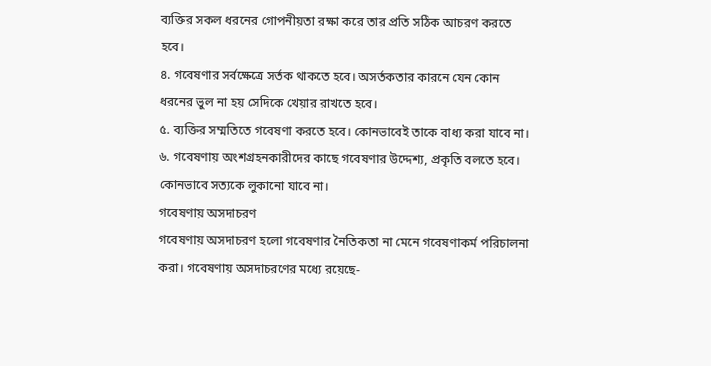ব্যক্তির সকল ধরনের গোপনীয়তা রক্ষা করে তার প্রতি সঠিক আচরণ করতে হবে।
৪. গবেষণার সর্বক্ষেত্রে সর্তক থাকতে হবে। অসর্তকতার কারনে যেন কোন ধরনের ভুল না হয় সেদিকে খেয়ার রাখতে হবে।
৫. ব্যক্তির সম্মতিতে গবেষণা করতে হবে। কোনভাবেই তাকে বাধ্য করা যাবে না।
৬. গবেষণায় অংশগ্রহনকারীদের কাছে গবেষণার উদ্দেশ্য, প্রকৃতি বলতে হবে। কোনভাবে সত্যকে লুকানো যাবে না।
গবেষণায় অসদাচরণ
গবেষণায় অসদাচরণ হলো গবেষণার নৈতিকতা না মেনে গবেষণাকর্ম পরিচালনা করা। গবেষণায় অসদাচরণের মধ্যে রয়েছে-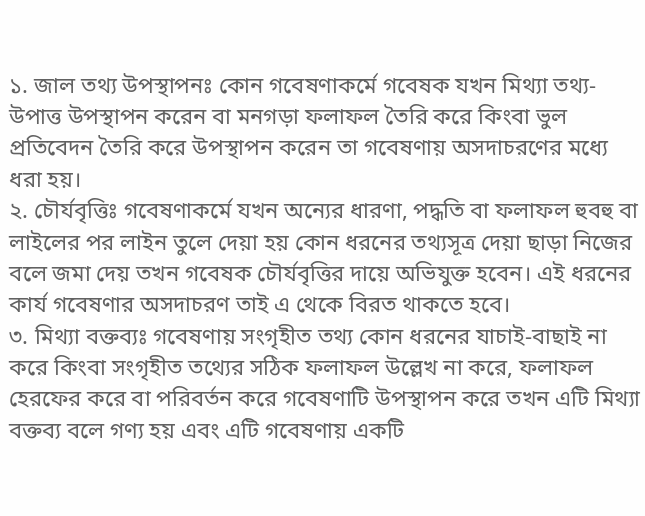১. জাল তথ্য উপস্থাপনঃ কোন গবেষণাকর্মে গবেষক যখন মিথ্যা তথ্য-উপাত্ত উপস্থাপন করেন বা মনগড়া ফলাফল তৈরি করে কিংবা ভুল প্রতিবেদন তৈরি করে উপস্থাপন করেন তা গবেষণায় অসদাচরণের মধ্যে ধরা হয়।
২. চৌর্যবৃত্তিঃ গবেষণাকর্মে যখন অন্যের ধারণা, পদ্ধতি বা ফলাফল হুবহু বা লাইলের পর লাইন তুলে দেয়া হয় কোন ধরনের তথ্যসূত্র দেয়া ছাড়া নিজের বলে জমা দেয় তখন গবেষক চৌর্যবৃত্তির দায়ে অভিযুক্ত হবেন। এই ধরনের কার্য গবেষণার অসদাচরণ তাই এ থেকে বিরত থাকতে হবে।
৩. মিথ্যা বক্তব্যঃ গবেষণায় সংগৃহীত তথ্য কোন ধরনের যাচাই-বাছাই না করে কিংবা সংগৃহীত তথ্যের সঠিক ফলাফল উল্লেখ না করে, ফলাফল হেরফের করে বা পরিবর্তন করে গবেষণাটি উপস্থাপন করে তখন এটি মিথ্যা বক্তব্য বলে গণ্য হয় এবং এটি গবেষণায় একটি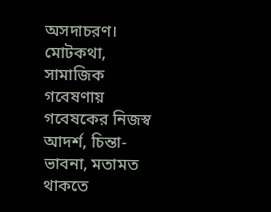অসদাচরণ।
মোটকথা, সামাজিক গবেষণায় গবেষকের নিজস্ব আদর্শ, চিন্তা-ভাবনা, মতামত থাকতে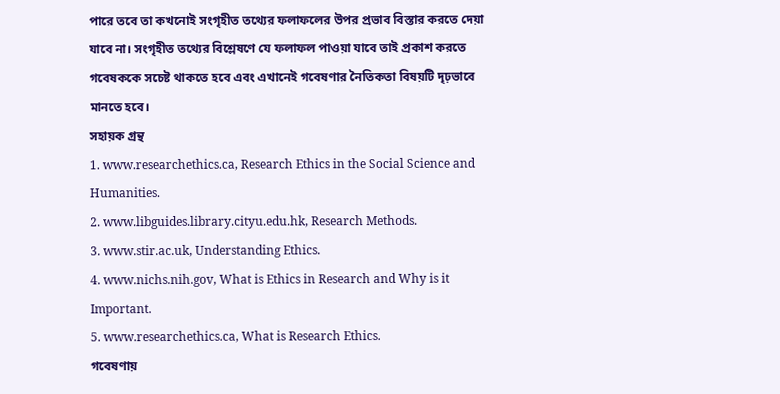পারে তবে তা কখনোই সংগৃহীত তথ্যের ফলাফলের উপর প্রভাব বিস্তার করতে দেয়া যাবে না। সংগৃহীত তথ্যের বিশ্লেষণে যে ফলাফল পাওয়া যাবে তাই প্রকাশ করতে গবেষককে সচেষ্ট থাকতে হবে এবং এখানেই গবেষণার নৈতিকতা বিষয়টি দৃঢ়ভাবে মানতে হবে।
সহায়ক গ্রন্থ
1. www.researchethics.ca, Research Ethics in the Social Science and Humanities.
2. www.libguides.library.cityu.edu.hk, Research Methods.
3. www.stir.ac.uk, Understanding Ethics.
4. www.nichs.nih.gov, What is Ethics in Research and Why is it Important.
5. www.researchethics.ca, What is Research Ethics.
গবেষণায়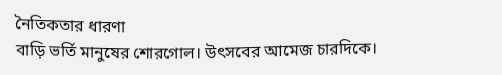নৈতিকতার ধারণা
বাড়ি ভর্তি মানুষের শোরগোল। উৎসবের আমেজ চারদিকে।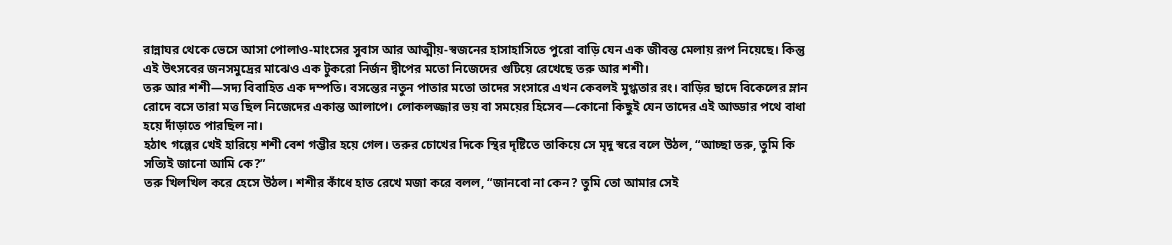রান্নাঘর থেকে ভেসে আসা পোলাও-মাংসের সুবাস আর আত্মীয়-স্বজনের হাসাহাসিতে পুরো বাড়ি যেন এক জীবন্ত মেলায় রূপ নিয়েছে। কিন্তু এই উৎসবের জনসমুদ্রের মাঝেও এক টুকরো নির্জন দ্বীপের মতো নিজেদের গুটিয়ে রেখেছে তরু আর শশী।
তরু আর শশী—সদ্য বিবাহিত এক দম্পতি। বসন্তের নতুন পাতার মতো তাদের সংসারে এখন কেবলই মুগ্ধতার রং। বাড়ির ছাদে বিকেলের ম্লান রোদে বসে তারা মত্ত ছিল নিজেদের একান্ত আলাপে। লোকলজ্জার ভয় বা সময়ের হিসেব—কোনো কিছুই যেন তাদের এই আড্ডার পথে বাধা হয়ে দাঁড়াতে পারছিল না।
হঠাৎ গল্পের খেই হারিয়ে শশী বেশ গম্ভীর হয়ে গেল। তরুর চোখের দিকে স্থির দৃষ্টিতে তাকিয়ে সে মৃদু স্বরে বলে উঠল, “আচ্ছা তরু, তুমি কি সত্যিই জানো আমি কে?”
তরু খিলখিল করে হেসে উঠল। শশীর কাঁধে হাত রেখে মজা করে বলল, “জানবো না কেন? তুমি তো আমার সেই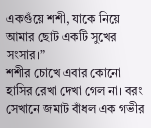একগুঁয়ে শশী, যাকে নিয়ে আমার ছোট একটি সুখের সংসার।”
শশীর চোখে এবার কোনো হাসির রেখা দেখা গেল না। বরং সেখানে জমাট বাঁধল এক গভীর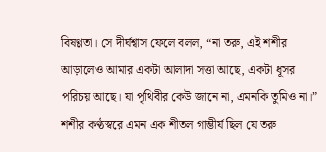বিষণ্ণতা। সে দীর্ঘশ্বাস ফেলে বলল, “না তরু, এই শশীর আড়ালেও আমার একটা আলাদা সত্তা আছে, একটা ধূসর পরিচয় আছে। যা পৃথিবীর কেউ জানে না, এমনকি তুমিও না।”
শশীর কণ্ঠস্বরে এমন এক শীতল গাম্ভীর্য ছিল যে তরু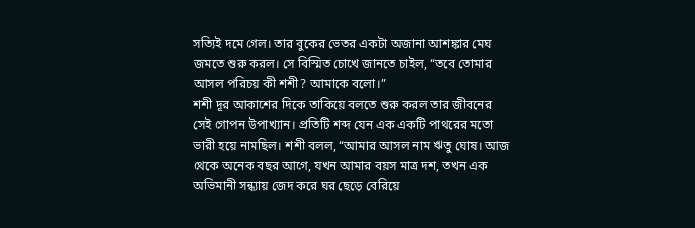সত্যিই দমে গেল। তার বুকের ভেতর একটা অজানা আশঙ্কার মেঘ জমতে শুরু করল। সে বিস্মিত চোখে জানতে চাইল, “তবে তোমার আসল পরিচয় কী শশী? আমাকে বলো।”
শশী দূর আকাশের দিকে তাকিয়ে বলতে শুরু করল তার জীবনের সেই গোপন উপাখ্যান। প্রতিটি শব্দ যেন এক একটি পাথরের মতো ভারী হয়ে নামছিল। শশী বলল, “আমার আসল নাম ঋতু ঘোষ। আজ থেকে অনেক বছর আগে, যখন আমার বয়স মাত্র দশ, তখন এক অভিমানী সন্ধ্যায় জেদ করে ঘর ছেড়ে বেরিয়ে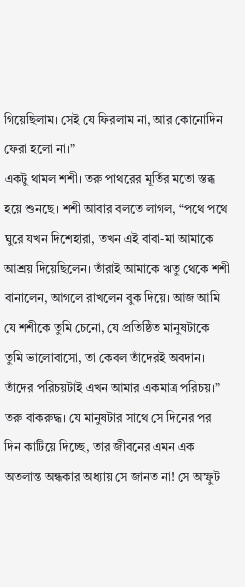গিয়েছিলাম। সেই যে ফিরলাম না, আর কোনোদিন ফেরা হলো না।”
একটু থামল শশী। তরু পাথরের মূর্তির মতো স্তব্ধ হয়ে শুনছে। শশী আবার বলতে লাগল, “পথে পথে ঘুরে যখন দিশেহারা, তখন এই বাবা-মা আমাকে আশ্রয় দিয়েছিলেন। তাঁরাই আমাকে ঋতু থেকে শশী বানালেন, আগলে রাখলেন বুক দিয়ে। আজ আমি যে শশীকে তুমি চেনো, যে প্রতিষ্ঠিত মানুষটাকে তুমি ভালোবাসো, তা কেবল তাঁদেরই অবদান। তাঁদের পরিচয়টাই এখন আমার একমাত্র পরিচয়।”
তরু বাকরুদ্ধ। যে মানুষটার সাথে সে দিনের পর দিন কাটিয়ে দিচ্ছে, তার জীবনের এমন এক অতলান্ত অন্ধকার অধ্যায় সে জানত না! সে অস্ফুট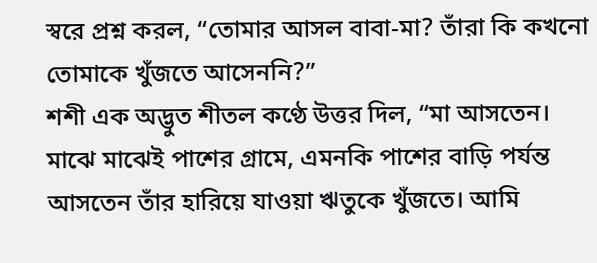স্বরে প্রশ্ন করল, “তোমার আসল বাবা-মা? তাঁরা কি কখনো তোমাকে খুঁজতে আসেননি?”
শশী এক অদ্ভুত শীতল কণ্ঠে উত্তর দিল, “মা আসতেন। মাঝে মাঝেই পাশের গ্রামে, এমনকি পাশের বাড়ি পর্যন্ত আসতেন তাঁর হারিয়ে যাওয়া ঋতুকে খুঁজতে। আমি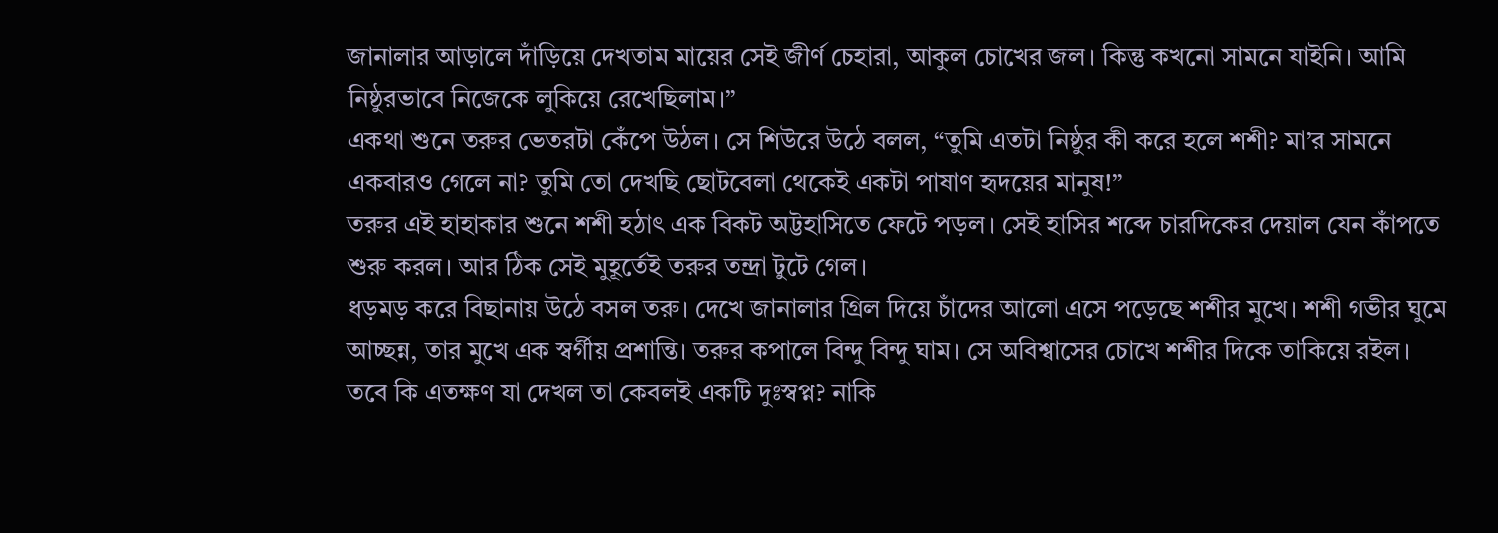জানালার আড়ালে দাঁড়িয়ে দেখতাম মায়ের সেই জীর্ণ চেহারা, আকুল চোখের জল। কিন্তু কখনো সামনে যাইনি। আমি নিষ্ঠুরভাবে নিজেকে লুকিয়ে রেখেছিলাম।”
একথা শুনে তরুর ভেতরটা কেঁপে উঠল। সে শিউরে উঠে বলল, “তুমি এতটা নিষ্ঠুর কী করে হলে শশী? মা’র সামনে একবারও গেলে না? তুমি তো দেখছি ছোটবেলা থেকেই একটা পাষাণ হৃদয়ের মানুষ!”
তরুর এই হাহাকার শুনে শশী হঠাৎ এক বিকট অট্টহাসিতে ফেটে পড়ল। সেই হাসির শব্দে চারদিকের দেয়াল যেন কাঁপতে শুরু করল। আর ঠিক সেই মুহূর্তেই তরুর তন্দ্রা টুটে গেল।
ধড়মড় করে বিছানায় উঠে বসল তরু। দেখে জানালার গ্রিল দিয়ে চাঁদের আলো এসে পড়েছে শশীর মুখে। শশী গভীর ঘুমে আচ্ছন্ন, তার মুখে এক স্বর্গীয় প্রশান্তি। তরুর কপালে বিন্দু বিন্দু ঘাম। সে অবিশ্বাসের চোখে শশীর দিকে তাকিয়ে রইল। তবে কি এতক্ষণ যা দেখল তা কেবলই একটি দুঃস্বপ্ন? নাকি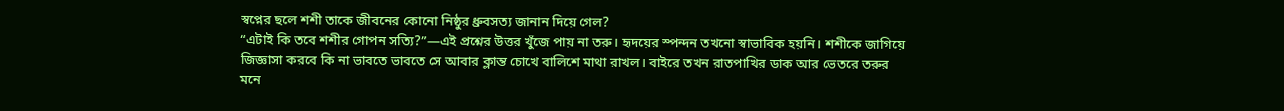স্বপ্নের ছলে শশী তাকে জীবনের কোনো নিষ্ঠুর ধ্রুবসত্য জানান দিয়ে গেল?
“এটাই কি তবে শশীর গোপন সত্যি?”—এই প্রশ্নের উত্তর খুঁজে পায় না তরু। হৃদয়ের স্পন্দন তখনো স্বাভাবিক হয়নি। শশীকে জাগিয়ে জিজ্ঞাসা করবে কি না ভাবতে ভাবতে সে আবার ক্লান্ত চোখে বালিশে মাথা রাখল। বাইরে তখন রাতপাখির ডাক আর ভেতরে তরুর মনে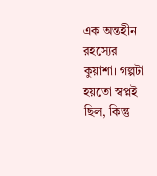এক অন্তহীন রহস্যের কুয়াশা। গল্পটা হয়তো স্বপ্নই ছিল, কিন্তু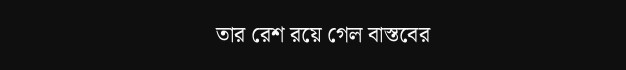তার রেশ রয়ে গেল বাস্তবের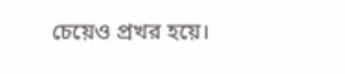চেয়েও প্রখর হয়ে।